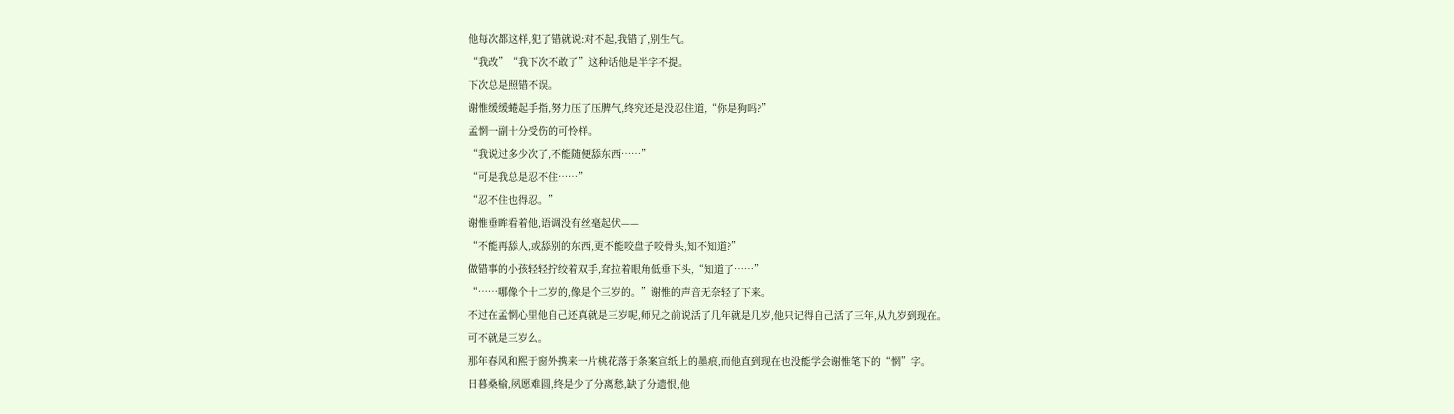他每次都这样,犯了错就说:对不起,我错了,别生气。
“我改”“我下次不敢了”这种话他是半字不提。
下次总是照错不误。
谢惟缓缓蜷起手指,努力压了压脾气,终究还是没忍住道,“你是狗吗?”
孟惘一副十分受伤的可怜样。
“我说过多少次了,不能随便舔东西……”
“可是我总是忍不住……”
“忍不住也得忍。”
谢惟垂眸看着他,语调没有丝毫起伏——
“不能再舔人,或舔别的东西,更不能咬盘子咬骨头,知不知道?”
做错事的小孩轻轻拧绞着双手,耷拉着眼角低垂下头,“知道了……”
“……哪像个十二岁的,像是个三岁的。”谢惟的声音无奈轻了下来。
不过在孟惘心里他自己还真就是三岁呢,师兄之前说活了几年就是几岁,他只记得自己活了三年,从九岁到现在。
可不就是三岁么。
那年春风和熙于窗外携来一片桃花落于条案宣纸上的墨痕,而他直到现在也没能学会谢惟笔下的“惘”字。
日暮桑榆,夙愿难圆,终是少了分离愁,缺了分遗恨,他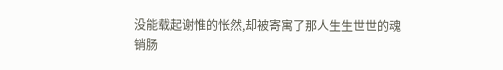没能载起谢惟的怅然,却被寄寓了那人生生世世的魂销肠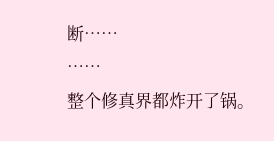断……
……
整个修真界都炸开了锅。